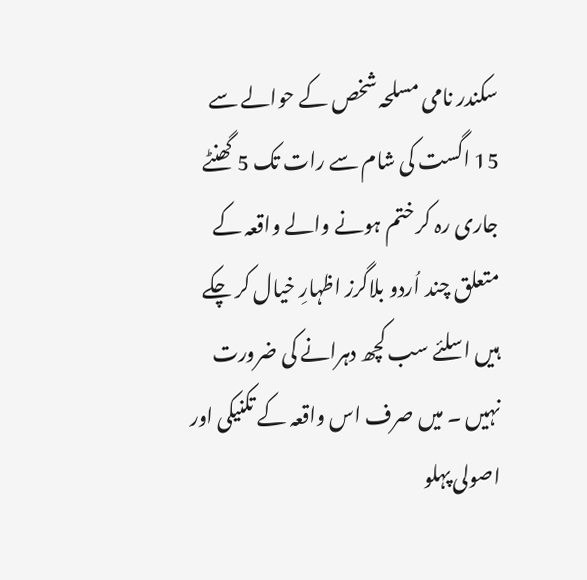سکندر نامی مسلحہ شخص کے حوالے سے 15 اگست کی شام سے رات تک 5 گھنٹے جاری رہ کر ختم ہونے والے واقعہ کے متعلق چند اُردو بلاگرز اظہارِ خیال کر چکے ہیں اسلئے سب کچھ دہرانے کی ضرورت نہیں ۔ میں صرف اس واقعہ کے تکنیکی اور اصولی پہلو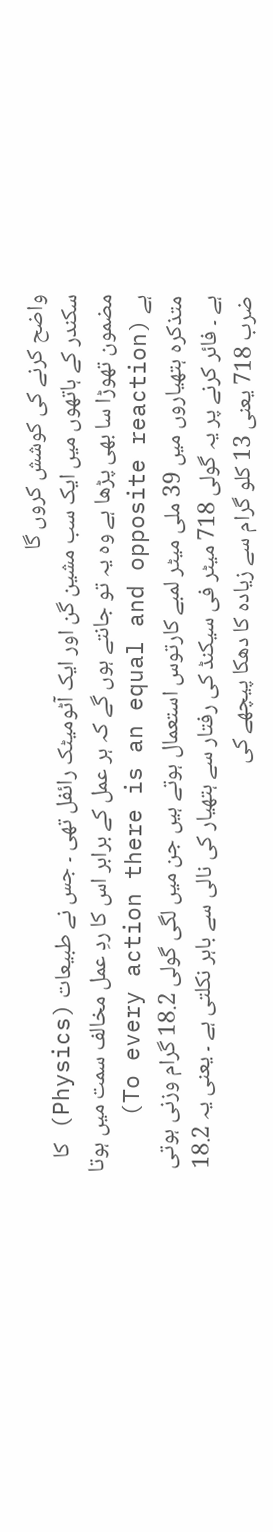واضح کرنے کی کوشش کروں گا
سکندر کے ہاتھوں میں ایک سب مشین گن اور ایک آٹومیٹک رائفل تھی ۔ جس نے طبیعات (Physics) کا مضمون تھوڑا سا بھی پڑھا ہے وہ یہ تو جانتے ہوں گے کہ ہر عمل کے برابر اس کا ردِ عمل مخالف سمت میں ہوتا ہے (To every action there is an equal and opposite reaction)
متذکرہ ہتھیاروں میں 39 ملی میٹر لمبے کارتوس استعمال ہوتے ہیں جن میں لگی گولی 18.2 گرام وزنی ہوتی ہے ۔ فائر کرنے پر یہ گولی 718 میٹر فی سیکنڈ کی رفتار سے ہتھیار کی نالی سے باہر نکلتی ہے ۔ یعنی یہ 18.2 ضرب 718 یعنی 13 کلو گرام سے زیادہ کا دھکا پیچھے کی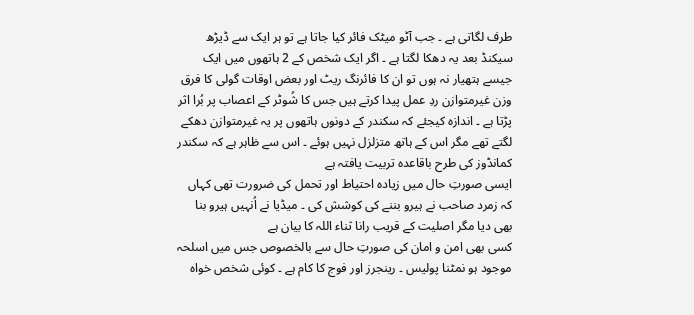طرف لگاتی ہے ۔ جب آٹو میٹک فائر کیا جاتا ہے تو ہر ایک سے ڈیڑھ سیکنڈ بعد یہ دھکا لگتا ہے ۔ اگر ایک شخص کے 2 ہاتھوں میں ایک جیسے ہتھیار نہ ہوں تو ان کا فائرنگ ریٹ اور بعض اوقات گولی کا فرق وزن غیرمتوازن ردِ عمل پیدا کرتے ہیں جس کا شُوٹر کے اعصاب پر بُرا اثر پڑتا ہے ۔ اندازہ کیجئے کہ سکندر کے دونوں ہاتھوں پر یہ غیرمتوازن دھکے لگتے تھے مگر اس کے ہاتھ متزلزل نہیں ہوئے ۔ اس سے ظاہر ہے کہ سکندر کمانڈوز کی طرح باقاعدہ تربیت یافتہ ہے
ایسی صورتِ حال میں زیادہ احتیاط اور تحمل کی ضرورت تھی کہاں کہ زمرد صاحب نے ہیرو بننے کی کوشش کی ۔ میڈیا نے اُنہیں ہیرو بنا بھی دیا مگر اصلیت کے قریب رانا ثناء اللہ کا بیان ہے
کسی بھی امن و امان کی صورتِ حال سے بالخصوص جس میں اسلحہ موجود ہو نمٹنا پولیس ۔ رینجرز اور فوج کا کام ہے ۔ کوئی شخص خواہ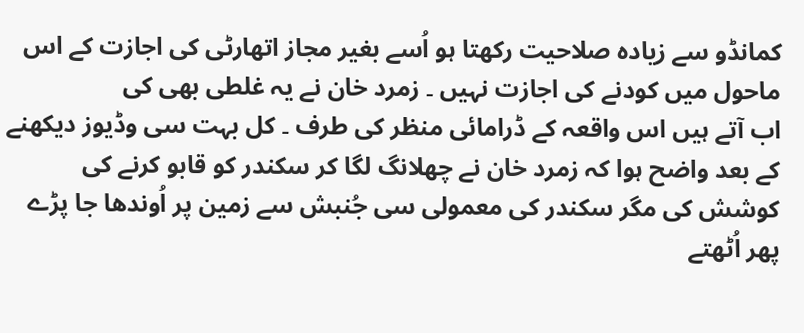کمانڈو سے زیادہ صلاحیت رکھتا ہو اُسے بغیر مجاز اتھارٹی کی اجازت کے اس ماحول میں کودنے کی اجازت نہیں ۔ زمرد خان نے یہ غلطی بھی کی
اب آتے ہیں اس واقعہ کے ڈرامائی منظر کی طرف ۔ کل بہت سی وڈیوز دیکھنے کے بعد واضح ہوا کہ زمرد خان نے چھلانگ لگا کر سکندر کو قابو کرنے کی کوشش کی مگر سکندر کی معمولی سی جُنبش سے زمین پر اُوندھا جا پڑے پھر اُٹھتے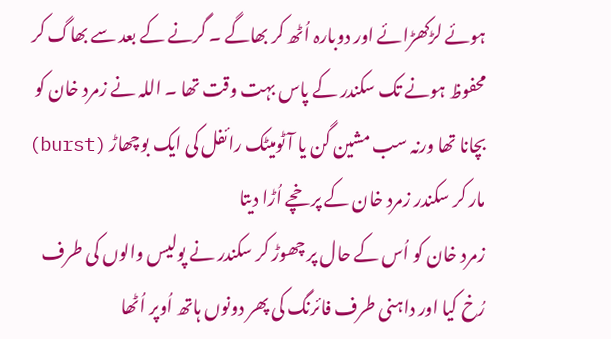ہوئے لڑکھڑائے اور دوبارہ اُٹھ کر بھاگے ۔ گرنے کے بعد سے بھاگ کر محفوظ ہونے تک سکندر کے پاس بہت وقت تھا ۔ اللہ نے زمرد خان کو بچانا تھا ورنہ سب مشین گن یا آٹومیٹک رائفل کی ایک بوچھاڑ (burst) مار کر سکندر زمرد خان کے پرخچے اُڑا دیتا
زمرد خان کو اُس کے حال پر چھوڑ کر سکندر نے پولیس والوں کی طرف رُخ کیا اور داہنی طرف فائرنگ کی پھر دونوں ہاتھ اُوپر اُٹھا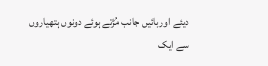دیئے اوربائیں جانب مُڑتے ہوئے دونوں ہتھیاروں سے ایک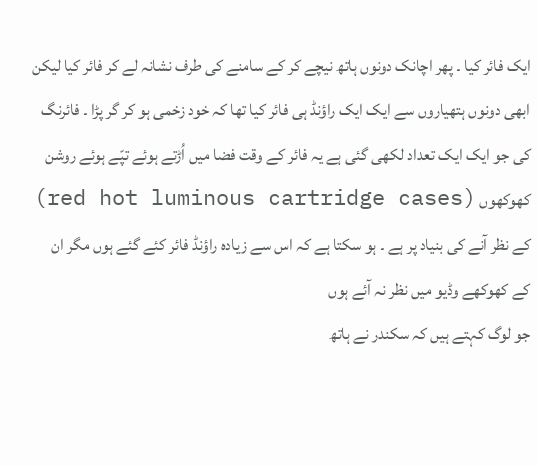ایک فائر کیا ۔ پھر اچانک دونوں ہاتھ نیچے کر کے سامنے کی طرف نشانہ لے کر فائر کیا لیکن ابھی دونوں ہتھیاروں سے ایک ایک راؤنڈ ہی فائر کیا تھا کہ خود زخمی ہو کر گر پڑا ۔ فائرنگ کی جو ایک ایک تعداد لکھی گئی ہے یہ فائر کے وقت فضا میں اُڑتے ہوئے تپّے ہوئے روشن کھوکھوں (red hot luminous cartridge cases) کے نظر آنے کی بنیاد پر ہے ۔ ہو سکتا ہے کہ اس سے زیادہ راؤنڈ فائر کئے گئے ہوں مگر ان کے کھوکھے وڈیو میں نظر نہ آئے ہوں
جو لوگ کہتے ہیں کہ سکندر نے ہاتھ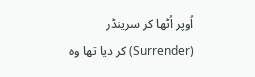اُوپر اُٹھا کر سرینڈر (Surrender) کر دیا تھا وہ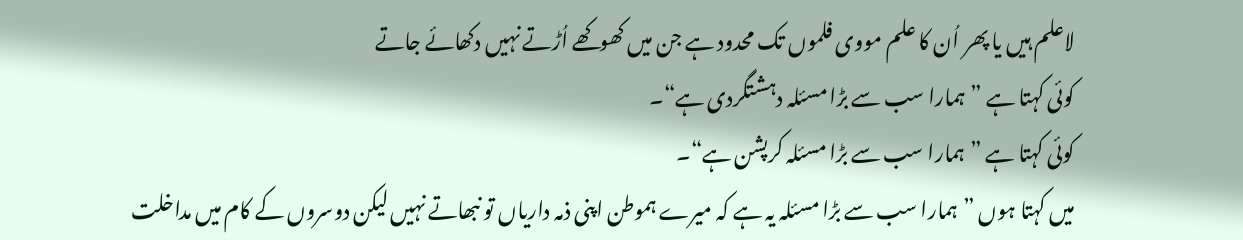لاعلم ہیں یا پھر اُن کا علم مووی فلموں تک محدود ہے جن میں کھوکھے اُڑتے نہیں دکھائے جاتے
کوئی کہتا ہے ”ہمارا سب سے بڑا مسئلہ دہشتگردی ہے“۔
کوئی کہتا ہے ”ہمارا سب سے بڑا مسئلہ کرپشن ہے“۔
میں کہتا ہوں ”ہمارا سب سے بڑا مسئلہ یہ ہے کہ میرے ہموطن اپنی ذمہ داریاں تو نبھاتے نہیں لیکن دوسروں کے کام میں مداخلت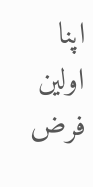اپنا اولین فرض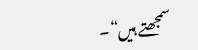سمجھتے ہیں“۔